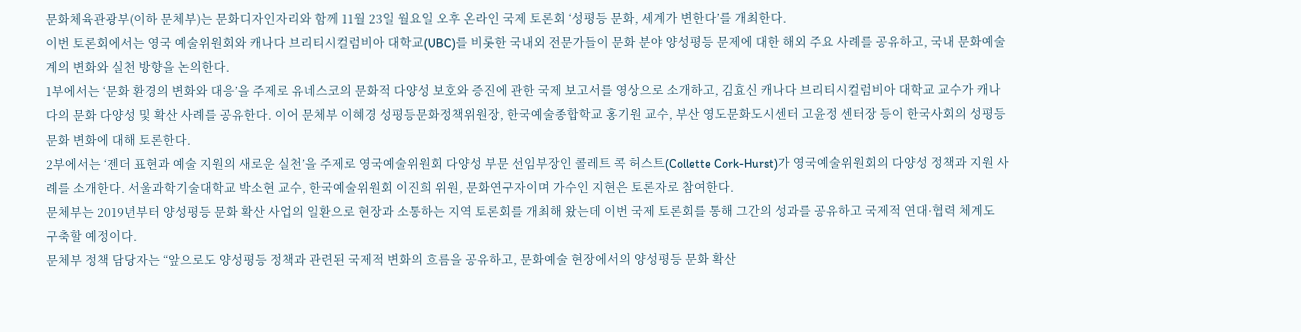문화체육관광부(이하 문체부)는 문화디자인자리와 함께 11월 23일 월요일 오후 온라인 국제 토론회 ‘성평등 문화, 세계가 변한다’를 개최한다.
이번 토론회에서는 영국 예술위원회와 캐나다 브리티시컬럼비아 대학교(UBC)를 비롯한 국내외 전문가들이 문화 분야 양성평등 문제에 대한 해외 주요 사례를 공유하고, 국내 문화예술계의 변화와 실천 방향을 논의한다.
1부에서는 ‘문화 환경의 변화와 대응’을 주제로 유네스코의 문화적 다양성 보호와 증진에 관한 국제 보고서를 영상으로 소개하고, 김효신 캐나다 브리티시컬럼비아 대학교 교수가 캐나다의 문화 다양성 및 확산 사례를 공유한다. 이어 문체부 이혜경 성평등문화정책위원장, 한국예술종합학교 홍기원 교수, 부산 영도문화도시센터 고윤정 센터장 등이 한국사회의 성평등 문화 변화에 대해 토론한다.
2부에서는 ‘젠더 표현과 예술 지원의 새로운 실천’을 주제로 영국예술위원회 다양성 부문 선임부장인 콜레트 콕 허스트(Collette Cork-Hurst)가 영국예술위원회의 다양성 정책과 지원 사례를 소개한다. 서울과학기술대학교 박소현 교수, 한국예술위원회 이진희 위원, 문화연구자이며 가수인 지현은 토론자로 참여한다.
문체부는 2019년부터 양성평등 문화 확산 사업의 일환으로 현장과 소통하는 지역 토론회를 개최해 왔는데 이번 국제 토론회를 통해 그간의 성과를 공유하고 국제적 연대·협력 체계도 구축할 예정이다.
문체부 정책 담당자는 “앞으로도 양성평등 정책과 관련된 국제적 변화의 흐름을 공유하고, 문화예술 현장에서의 양성평등 문화 확산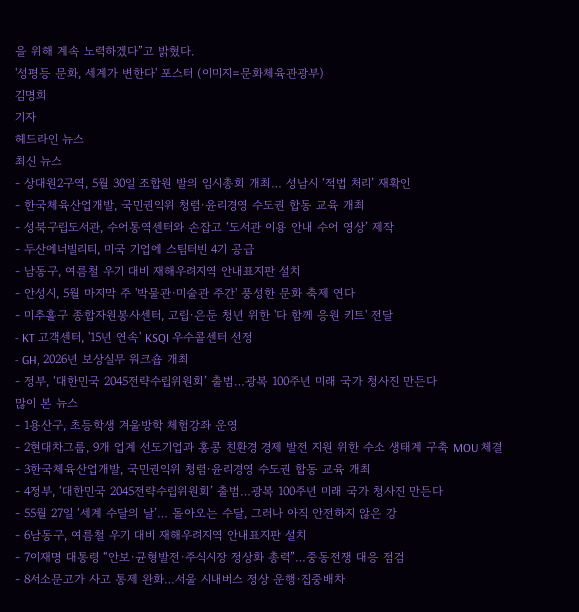을 위해 계속 노력하겠다”고 밝혔다.
'성평등 문화, 세계가 변한다' 포스터 (이미지=문화체육관광부)
김명희
기자
헤드라인 뉴스
최신 뉴스
- 상대원2구역, 5월 30일 조합원 발의 임시총회 개최… 성남시 ‘적법 처리’ 재확인
- 한국체육산업개발, 국민권익위 청렴·윤리경영 수도권 합동 교육 개최
- 성북구립도서관, 수어통역센터와 손잡고 ‘도서관 이용 안내 수어 영상’ 제작
- 두산에너빌리티, 미국 기업에 스팀터빈 4기 공급
- 남동구, 여름철 우기 대비 재해우려지역 안내표지판 설치
- 안성시, 5월 마지막 주 '박물관·미술관 주간' 풍성한 문화 축제 연다
- 미추홀구 종합자원봉사센터, 고립·은둔 청년 위한 '다 함께 응원 키트' 전달
- KT 고객센터, '15년 연속' KSQI 우수콜센터 선정
- GH, 2026년 보상실무 워크숍 개최
- 정부, ‘대한민국 2045전략수립위원회’ 출범…광복 100주년 미래 국가 청사진 만든다
많이 본 뉴스
- 1용산구, 초등학생 겨울방학 체험강좌 운영
- 2현대차그룹, 9개 업계 선도기업과 홍콩 친환경 경제 발전 지원 위한 수소 생태계 구축 MOU 체결
- 3한국체육산업개발, 국민권익위 청렴·윤리경영 수도권 합동 교육 개최
- 4정부, ‘대한민국 2045전략수립위원회’ 출범…광복 100주년 미래 국가 청사진 만든다
- 55월 27일 ‘세계 수달의 날’… 돌아오는 수달, 그러나 아직 안전하지 않은 강
- 6남동구, 여름철 우기 대비 재해우려지역 안내표지판 설치
- 7이재명 대통령 “안보·균형발전·주식시장 정상화 총력”…중동전쟁 대응 점검
- 8서소문고가 사고 통제 완화…서울 시내버스 정상 운행·집중배차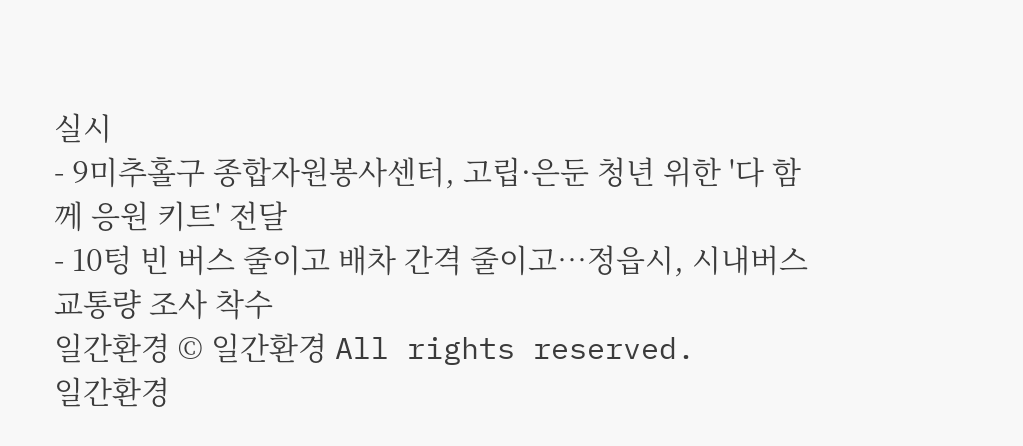실시
- 9미추홀구 종합자원봉사센터, 고립·은둔 청년 위한 '다 함께 응원 키트' 전달
- 10텅 빈 버스 줄이고 배차 간격 줄이고…정읍시, 시내버스 교통량 조사 착수
일간환경 © 일간환경 All rights reserved.
일간환경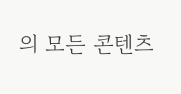의 모든 콘텐츠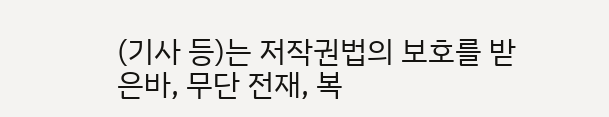(기사 등)는 저작권법의 보호를 받은바, 무단 전재, 복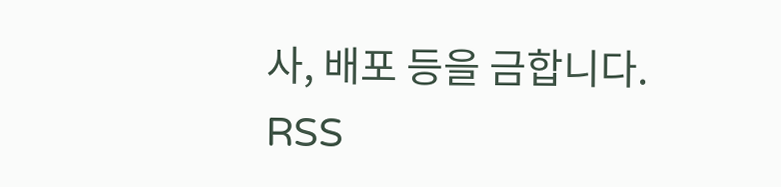사, 배포 등을 금합니다.
RSS